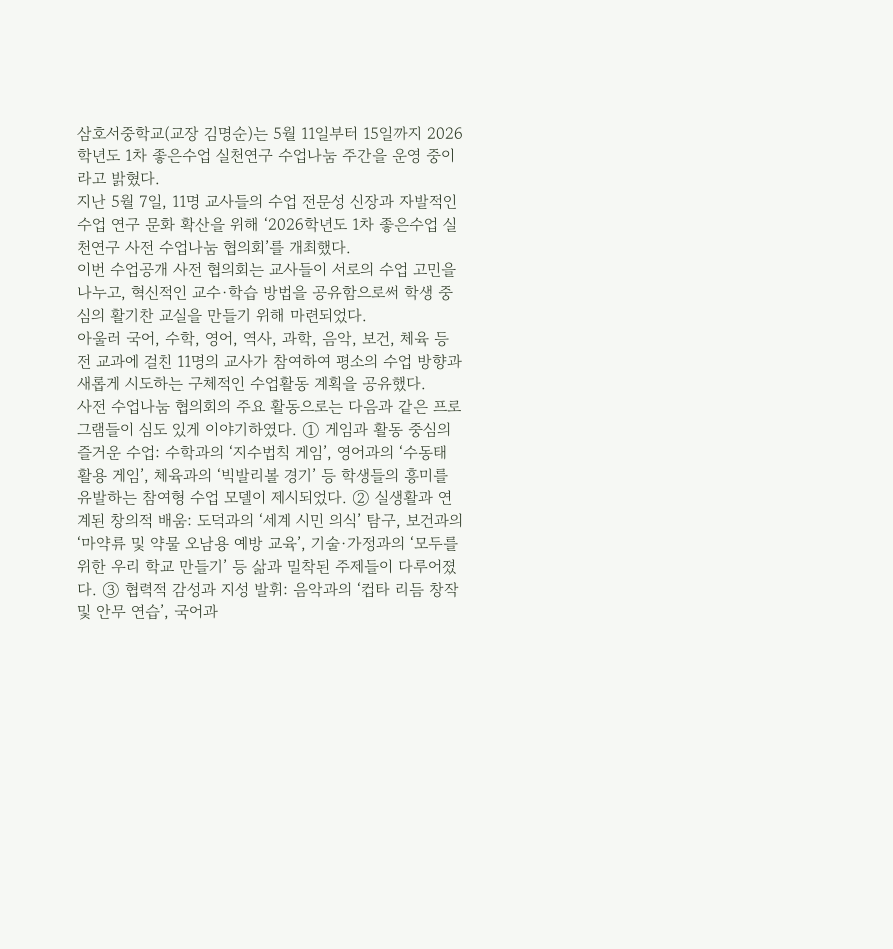삼호서중학교(교장 김명순)는 5월 11일부터 15일까지 2026학년도 1차 좋은수업 실천연구 수업나눔 주간을 운영 중이라고 밝혔다.
지난 5월 7일, 11명 교사들의 수업 전문성 신장과 자발적인 수업 연구 문화 확산을 위해 ‘2026학년도 1차 좋은수업 실천연구 사전 수업나눔 협의회’를 개최했다.
이번 수업공개 사전 협의회는 교사들이 서로의 수업 고민을 나누고, 혁신적인 교수·학습 방법을 공유함으로써 학생 중심의 활기찬 교실을 만들기 위해 마련되었다.
아울러 국어, 수학, 영어, 역사, 과학, 음악, 보건, 체육 등 전 교과에 걸친 11명의 교사가 참여하여 평소의 수업 방향과 새롭게 시도하는 구체적인 수업활동 계획을 공유했다.
사전 수업나눔 협의회의 주요 활동으로는 다음과 같은 프로그램들이 심도 있게 이야기하였다. ① 게임과 활동 중심의 즐거운 수업: 수학과의 ‘지수법칙 게임’, 영어과의 ‘수동태 활용 게임’, 체육과의 ‘빅발리볼 경기’ 등 학생들의 흥미를 유발하는 참여형 수업 모델이 제시되었다. ② 실생활과 연계된 창의적 배움: 도덕과의 ‘세계 시민 의식’ 탐구, 보건과의 ‘마약류 및 약물 오남용 예방 교육’, 기술·가정과의 ‘모두를 위한 우리 학교 만들기’ 등 삶과 밀착된 주제들이 다루어졌다. ③ 협력적 감성과 지성 발휘: 음악과의 ‘컵타 리듬 창작 및 안무 연습’, 국어과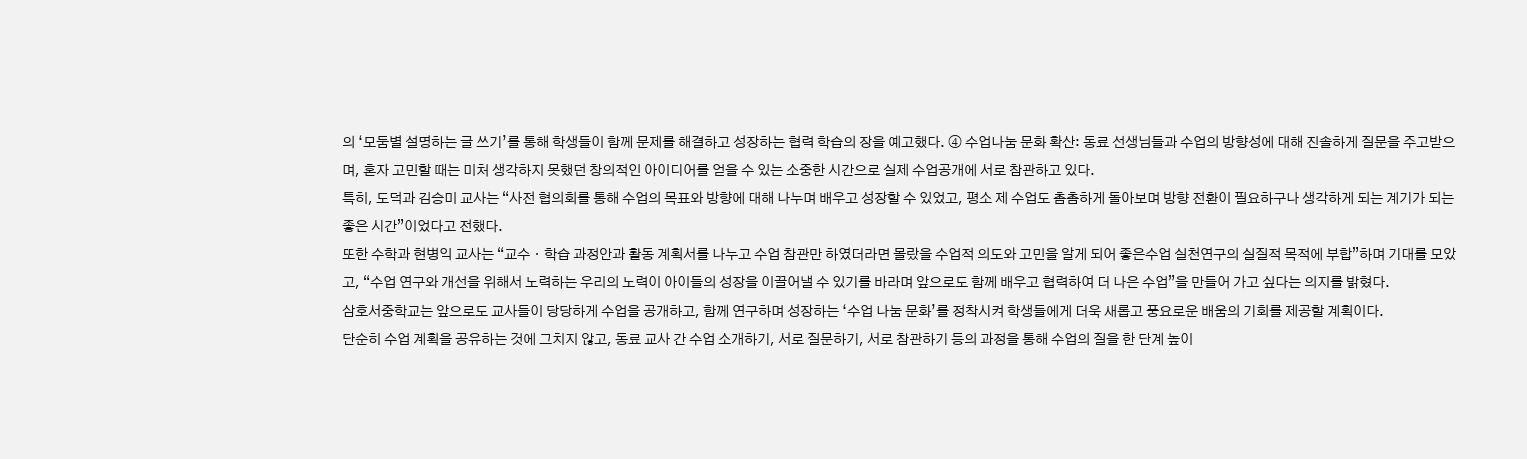의 ‘모둠별 설명하는 글 쓰기’를 통해 학생들이 함께 문제를 해결하고 성장하는 협력 학습의 장을 예고했다. ④ 수업나눔 문화 확산: 동료 선생님들과 수업의 방향성에 대해 진솔하게 질문을 주고받으며, 혼자 고민할 때는 미처 생각하지 못했던 창의적인 아이디어를 얻을 수 있는 소중한 시간으로 실제 수업공개에 서로 참관하고 있다.
특히, 도덕과 김승미 교사는 “사전 협의회를 통해 수업의 목표와 방향에 대해 나누며 배우고 성장할 수 있었고, 평소 제 수업도 촘촘하게 돌아보며 방향 전환이 필요하구나 생각하게 되는 계기가 되는 좋은 시간”이었다고 전했다.
또한 수학과 현병익 교사는 “교수ㆍ학습 과정안과 활동 계획서를 나누고 수업 참관만 하였더라면 몰랐을 수업적 의도와 고민을 알게 되어 좋은수업 실천연구의 실질적 목적에 부합”하며 기대를 모았고, “수업 연구와 개선을 위해서 노력하는 우리의 노력이 아이들의 성장을 이끌어낼 수 있기를 바라며 앞으로도 함께 배우고 협력하여 더 나은 수업”을 만들어 가고 싶다는 의지를 밝혔다.
삼호서중학교는 앞으로도 교사들이 당당하게 수업을 공개하고, 함께 연구하며 성장하는 ‘수업 나눔 문화’를 정착시켜 학생들에게 더욱 새롭고 풍요로운 배움의 기회를 제공할 계획이다.
단순히 수업 계획을 공유하는 것에 그치지 않고, 동료 교사 간 수업 소개하기, 서로 질문하기, 서로 참관하기 등의 과정을 통해 수업의 질을 한 단계 높이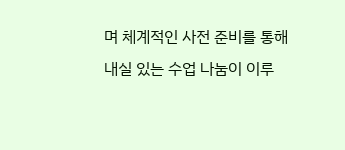며 체계적인 사전 준비를 통해 내실 있는 수업 나눔이 이루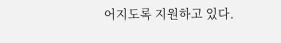어지도록 지원하고 있다.